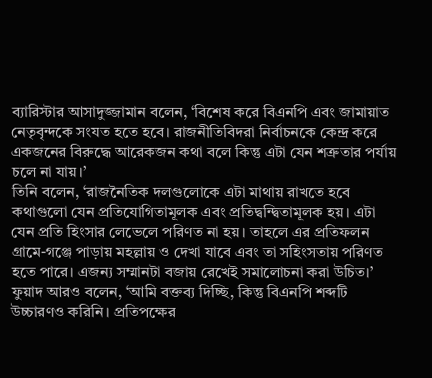ব্যারিস্টার আসাদুজ্জামান বলেন, ‘বিশেষ করে বিএনপি এবং জামায়াত নেতৃবৃন্দকে সংযত হতে হবে। রাজনীতিবিদরা নির্বাচনকে কেন্দ্র করে একজনের বিরুদ্ধে আরেকজন কথা বলে কিন্তু এটা যেন শত্রুতার পর্যায় চলে না যায়।’
তিনি বলেন, ‘রাজনৈতিক দলগুলোকে এটা মাথায় রাখতে হবে কথাগুলো যেন প্রতিযোগিতামূলক এবং প্রতিদ্বন্দ্বিতামূলক হয়। এটা যেন প্রতি হিংসার লেভেলে পরিণত না হয়। তাহলে এর প্রতিফলন গ্রামে-গঞ্জে পাড়ায় মহল্লায় ও দেখা যাবে এবং তা সহিংসতায় পরিণত হতে পারে। এজন্য সম্মানটা বজায় রেখেই সমালোচনা করা উচিত।’
ফুয়াদ আরও বলেন, ‘আমি বক্তব্য দিচ্ছি, কিন্তু বিএনপি শব্দটি উচ্চারণও করিনি। প্রতিপক্ষের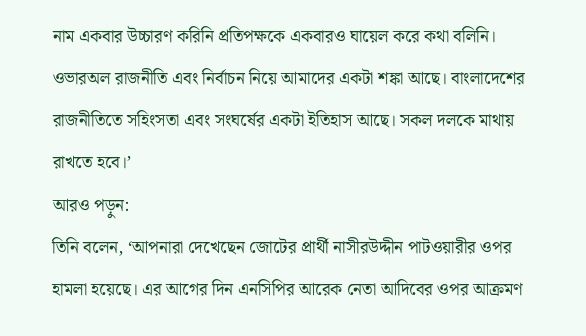নাম একবার উচ্চারণ করিনি প্রতিপক্ষকে একবারও ঘায়েল করে কথা বলিনি। ওভারঅল রাজনীতি এবং নির্বাচন নিয়ে আমাদের একটা শঙ্কা আছে। বাংলাদেশের রাজনীতিতে সহিংসতা এবং সংঘর্ষের একটা ইতিহাস আছে। সকল দলকে মাথায় রাখতে হবে।’
আরও পড়ুন:
তিনি বলেন, ‘আপনারা দেখেছেন জোটের প্রার্থী নাসীরউদ্দীন পাটওয়ারীর ওপর হামলা হয়েছে। এর আগের দিন এনসিপির আরেক নেতা আদিবের ওপর আক্রমণ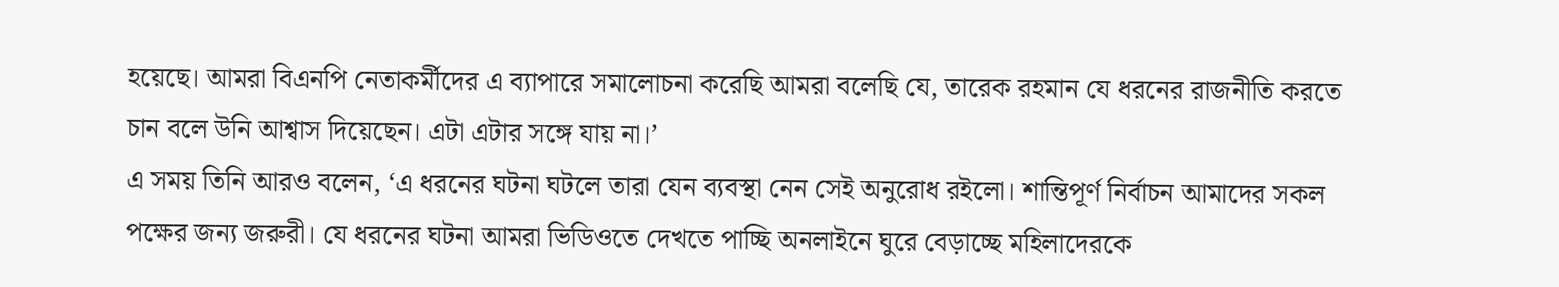হয়েছে। আমরা বিএনপি নেতাকর্মীদের এ ব্যাপারে সমালোচনা করেছি আমরা বলেছি যে, তারেক রহমান যে ধরনের রাজনীতি করতে চান বলে উনি আশ্বাস দিয়েছেন। এটা এটার সঙ্গে যায় না।’
এ সময় তিনি আরও বলেন, ‘এ ধরনের ঘটনা ঘটলে তারা যেন ব্যবস্থা নেন সেই অনুরোধ রইলো। শান্তিপূর্ণ নির্বাচন আমাদের সকল পক্ষের জন্য জরুরী। যে ধরনের ঘটনা আমরা ভিডিওতে দেখতে পাচ্ছি অনলাইনে ঘুরে বেড়াচ্ছে মহিলাদেরকে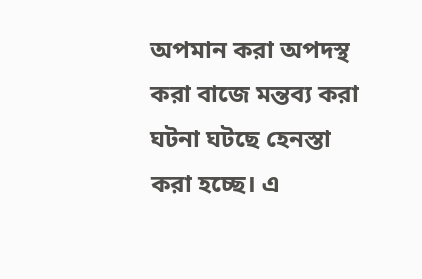অপমান করা অপদস্থ করা বাজে মন্তব্য করা ঘটনা ঘটছে হেনস্তা করা হচ্ছে। এ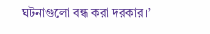ঘটনাগুলো বন্ধ করা দরকার।’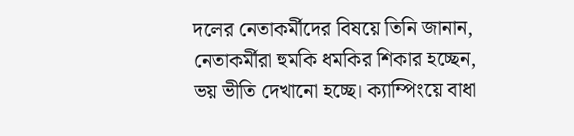দলের নেতাকর্মীদের বিষয়ে তিনি জানান, নেতাকর্মীরা হুমকি ধমকির শিকার হচ্ছেন, ভয় ভীতি দেখানো হচ্ছে। ক্যাম্পিংয়ে বাধা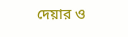দেয়ার ও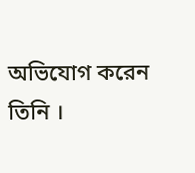অভিযোগ করেন তিনি ।